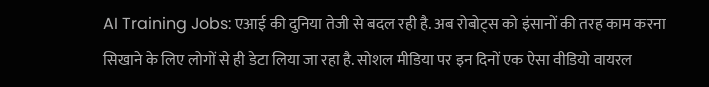AI Training Jobs: एआई की दुनिया तेजी से बदल रही है. अब रोबोट्स को इंसानों की तरह काम करना सिखाने के लिए लोगों से ही डेटा लिया जा रहा है. सोशल मीडिया पर इन दिनों एक ऐसा वीडियो वायरल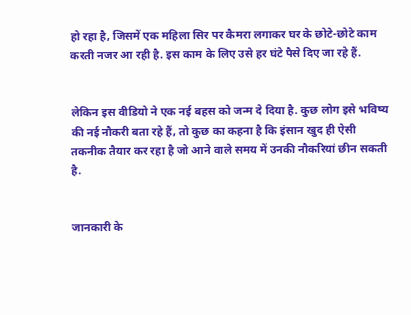हो रहा है, जिसमें एक महिला सिर पर कैमरा लगाकर घर के छोटे-छोटे काम करती नजर आ रही है. इस काम के लिए उसे हर घंटे पैसे दिए जा रहे हैं.


लेकिन इस वीडियो ने एक नई बहस को जन्म दे दिया है. कुछ लोग इसे भविष्य की नई नौकरी बता रहे हैं, तो कुछ का कहना है कि इंसान खुद ही ऐसी तकनीक तैयार कर रहा है जो आने वाले समय में उनकी नौकरियां छीन सकती है.


जानकारी के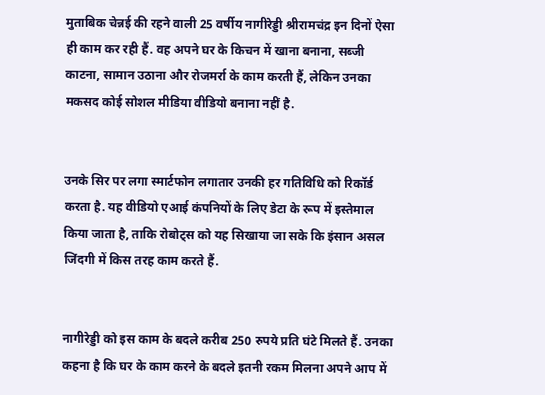मुताबिक चेन्नई की रहने वाली 25 वर्षीय नागीरेड्डी श्रीरामचंद्र इन दिनों ऐसा ही काम कर रही हैं. वह अपने घर के किचन में खाना बनाना, सब्जी काटना, सामान उठाना और रोजमर्रा के काम करती हैं, लेकिन उनका मकसद कोई सोशल मीडिया वीडियो बनाना नहीं है.


उनके सिर पर लगा स्मार्टफोन लगातार उनकी हर गतिविधि को रिकॉर्ड करता है. यह वीडियो एआई कंपनियों के लिए डेटा के रूप में इस्तेमाल किया जाता है, ताकि रोबोट्स को यह सिखाया जा सके कि इंसान असल जिंदगी में किस तरह काम करते हैं.


नागीरेड्डी को इस काम के बदले करीब 250 रुपये प्रति घंटे मिलते हैं. उनका कहना है कि घर के काम करने के बदले इतनी रकम मिलना अपने आप में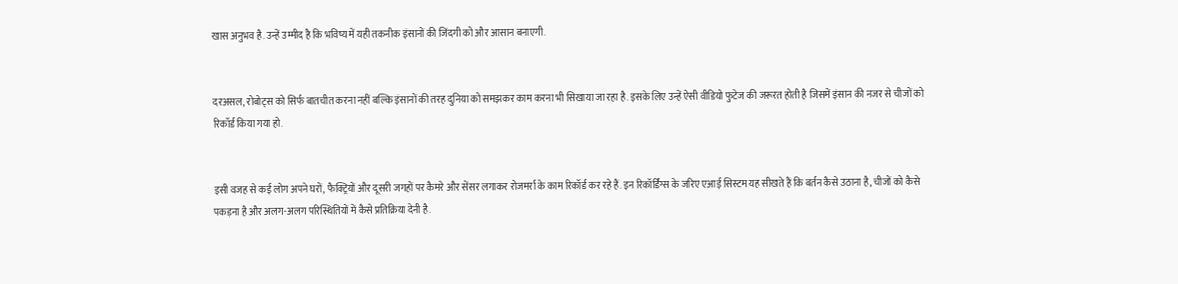खास अनुभव है. उन्हें उम्मीद है कि भविष्य में यही तकनीक इंसानों की जिंदगी को और आसान बनाएगी.


दरअसल, रोबोट्स को सिर्फ बातचीत करना नहीं बल्कि इंसानों की तरह दुनिया को समझकर काम करना भी सिखाया जा रहा है. इसके लिए उन्हें ऐसी वीडियो फुटेज की जरूरत होती है जिसमें इंसान की नजर से चीजों को रिकॉर्ड किया गया हो.


इसी वजह से कई लोग अपने घरों, फैक्ट्रियों और दूसरी जगहों पर कैमरे और सेंसर लगाकर रोजमर्रा के काम रिकॉर्ड कर रहे हैं. इन रिकॉर्डिंग्स के जरिए एआई सिस्टम यह सीखते हैं कि बर्तन कैसे उठाना है, चीजों को कैसे पकड़ना है और अलग-अलग परिस्थितियों में कैसे प्रतिक्रिया देनी है.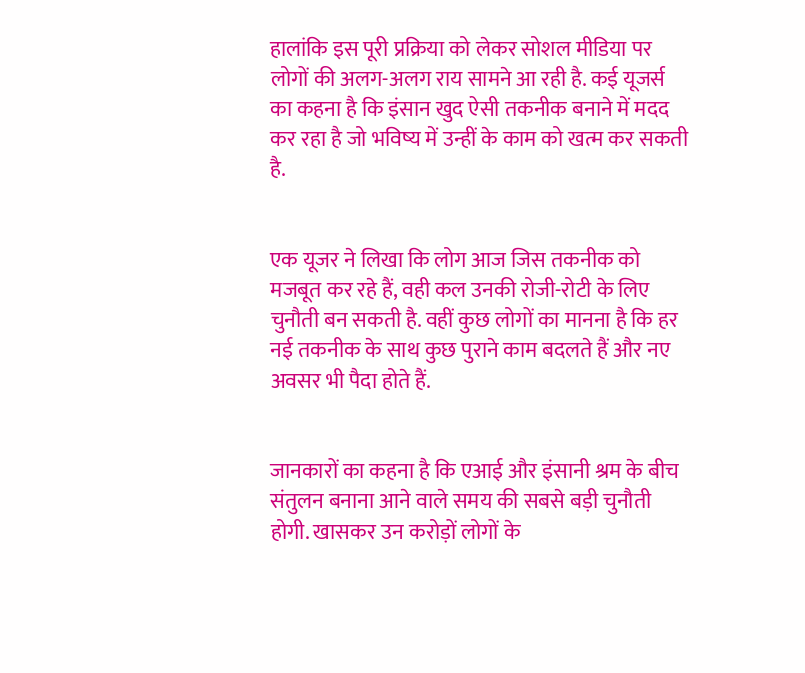हालांकि इस पूरी प्रक्रिया को लेकर सोशल मीडिया पर लोगों की अलग-अलग राय सामने आ रही है. कई यूजर्स का कहना है कि इंसान खुद ऐसी तकनीक बनाने में मदद कर रहा है जो भविष्य में उन्हीं के काम को खत्म कर सकती है.


एक यूजर ने लिखा कि लोग आज जिस तकनीक को मजबूत कर रहे हैं, वही कल उनकी रोजी-रोटी के लिए चुनौती बन सकती है. वहीं कुछ लोगों का मानना है कि हर नई तकनीक के साथ कुछ पुराने काम बदलते हैं और नए अवसर भी पैदा होते हैं.


जानकारों का कहना है कि एआई और इंसानी श्रम के बीच संतुलन बनाना आने वाले समय की सबसे बड़ी चुनौती होगी. खासकर उन करोड़ों लोगों के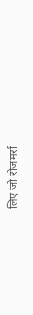लिए जो रोजमर्रा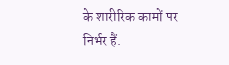के शारीरिक कामों पर निर्भर हैं.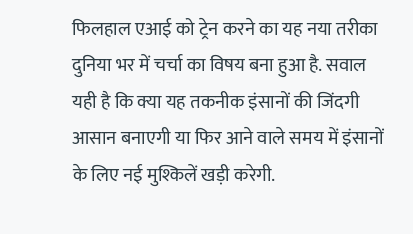फिलहाल एआई को ट्रेन करने का यह नया तरीका दुनिया भर में चर्चा का विषय बना हुआ है. सवाल यही है कि क्या यह तकनीक इंसानों की जिंदगी आसान बनाएगी या फिर आने वाले समय में इंसानों के लिए नई मुश्किलें खड़ी करेगी.